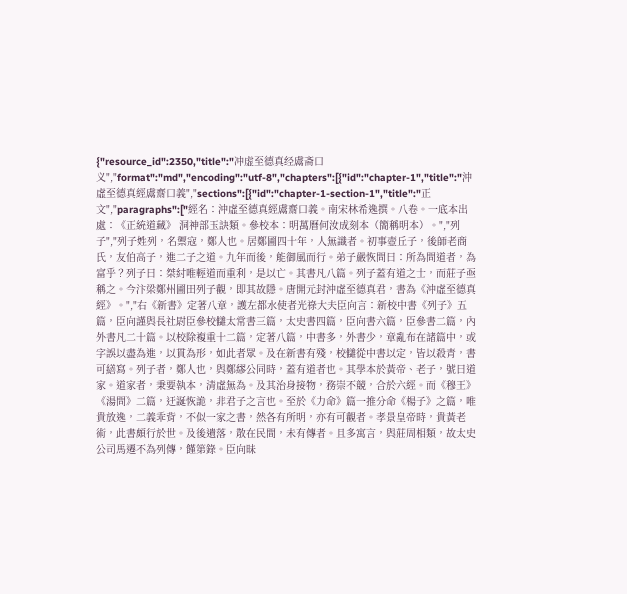{"resource_id":2350,"title":"冲虚至德真经鬳斋口义","format":"md","encoding":"utf-8","chapters":[{"id":"chapter-1","title":"沖虛至德真經鬳齋口義","sections":[{"id":"chapter-1-section-1","title":"正文","paragraphs":["經名：沖虛至德真經鬳齋口義。南宋林希逸撰。八卷。一底本出處：《正統道藏》 洞神部玉訣類。參校本：明萬曆何汝成刻本（簡稱明本）。","列子","列子姓列，名禦寇，鄭人也。居鄭圃四十年，人無識者。初事壺丘子，後師老商氏，友伯高子，進二子之道。九年而後，能御風而行。弟子嚴恢問曰：所為問道者，為富乎？列子曰：桀紂唯輕道而重利，是以亡。其書凡八篇。列子蓋有道之士，而莊子亟稱之。今汴梁鄭州圃田列子觀，即其故隱。唐開元封沖虛至德真君，書為《沖虛至德真經》。","右《新書》定著八章，護左都水使者光祿大夫臣向言：新校中書《列子》五篇，臣向謹與長社尉臣參校讎太常書三篇，太史書四篇，臣向書六篇，臣參書二篇，內外書凡二十篇。以校除複重十二篇，定著八篇，中書多，外書少，章亂布在諸篇中，或字誤以盡為進，以貫為形，如此者眾。及在新書有殘，校讎從中書以定，皆以殺青，書可繕寫。列子者，鄭人也，與鄭繆公同時，蓋有道者也。其學本於黃帝、老子，號曰道家。道家者，秉要執本，清虛無為。及其治身接物，務崇不競，合於六經。而《穆王》《湯問》二篇，迂誕恢詭，非君子之言也。至於《力命》篇一推分命《楊子》之篇，唯貴放逸，二義乖背，不似一家之書，然各有所明，亦有可觀者。孝景皇帝時，貴黃老術，此書頗行於世。及後遺落，散在民間，未有傳者。且多寓言，與莊周相類，故太史公司馬遷不為列傳，饉第錄。臣向昧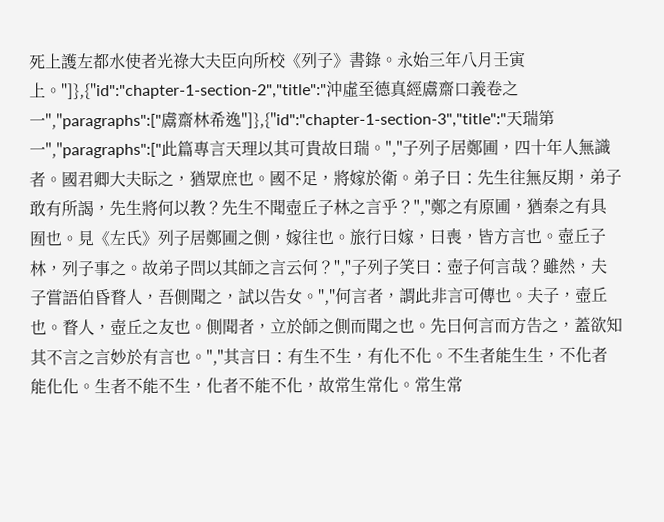死上護左都水使者光祿大夫臣向所校《列子》書錄。永始三年八月壬寅上。"]},{"id":"chapter-1-section-2","title":"沖虛至德真經鬳齋口義卷之一","paragraphs":["鬳齋林希逸"]},{"id":"chapter-1-section-3","title":"天瑞第一","paragraphs":["此篇專言天理以其可貴故曰瑞。","子列子居鄭圃，四十年人無識者。國君卿大夫眎之，猶眾庶也。國不足，將嫁於衛。弟子曰：先生往無反期，弟子敢有所謁，先生將何以教？先生不聞壺丘子林之言乎？","鄭之有原圃，猶秦之有具囿也。見《左氏》列子居鄭圃之側，嫁往也。旅行曰嫁，曰喪，皆方言也。壺丘子林，列子事之。故弟子問以其師之言云何？","子列子笑曰：壺子何言哉？雖然，夫子嘗語伯昏瞀人，吾側聞之，試以告女。","何言者，謂此非言可傳也。夫子，壺丘也。瞀人，壺丘之友也。側聞者，立於師之側而聞之也。先曰何言而方告之，蓋欲知其不言之言妙於有言也。","其言曰：有生不生，有化不化。不生者能生生，不化者能化化。生者不能不生，化者不能不化，故常生常化。常生常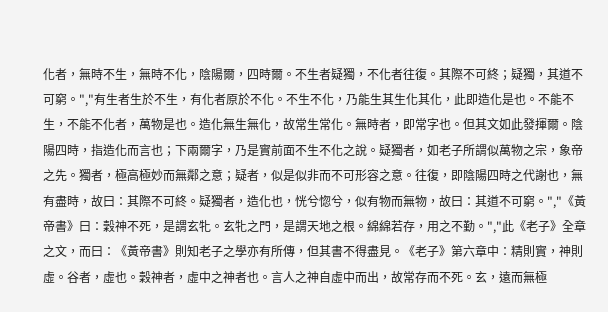化者，無時不生，無時不化，陰陽爾，四時爾。不生者疑獨，不化者往復。其際不可終；疑獨，其道不可窮。","有生者生於不生，有化者原於不化。不生不化，乃能生其生化其化，此即造化是也。不能不生，不能不化者，萬物是也。造化無生無化，故常生常化。無時者，即常字也。但其文如此發揮爾。陰陽四時，指造化而言也；下兩爾字，乃是實前面不生不化之說。疑獨者，如老子所謂似萬物之宗，象帝之先。獨者，極高極妙而無鄰之意；疑者，似是似非而不可形容之意。往復，即陰陽四時之代謝也，無有盡時，故曰：其際不可終。疑獨者，造化也，恍兮惚兮，似有物而無物，故曰：其道不可窮。","《黃帝書》曰：穀神不死，是謂玄牝。玄牝之門，是謂天地之根。綿綿若存，用之不勤。","此《老子》全章之文，而曰：《黃帝書》則知老子之學亦有所傳，但其書不得盡見。《老子》第六章中：精則實，神則虛。谷者，虛也。穀神者，虛中之神者也。言人之神自虛中而出，故常存而不死。玄，遠而無極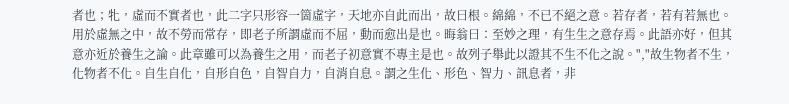者也；牝，虛而不實者也，此二字只形容一箇虛字，天地亦自此而出，故曰根。綿綿，不已不絕之意。若存者，若有若無也。用於虛無之中，故不勞而常存，即老子所謂虛而不屈，動而愈出是也。晦翁曰：至妙之理，有生生之意存焉。此語亦好，但其意亦近於養生之論。此章雖可以為養生之用，而老子初意實不專主是也。故列子舉此以證其不生不化之說。","故生物者不生，化物者不化。自生自化，自形自色，自智自力，自消自息。謂之生化、形色、智力、訊息者，非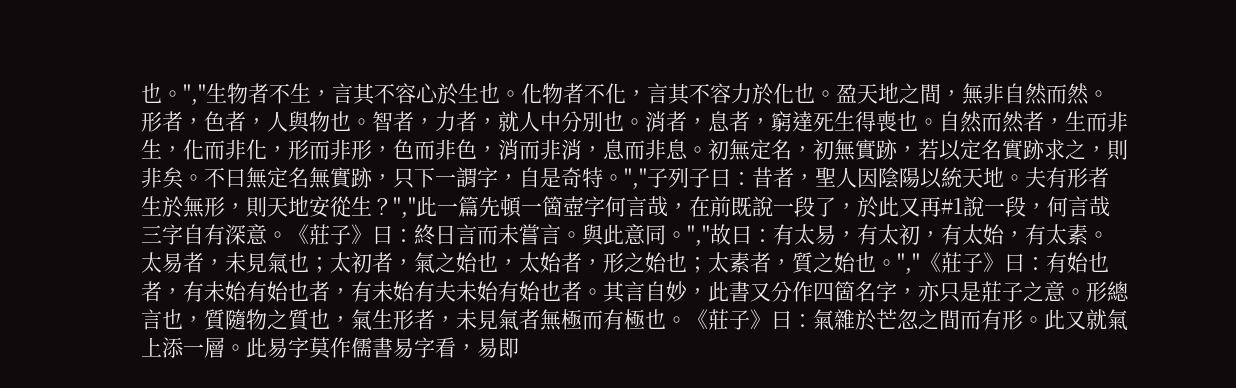也。","生物者不生，言其不容心於生也。化物者不化，言其不容力於化也。盈天地之間，無非自然而然。形者，色者，人與物也。智者，力者，就人中分別也。消者，息者，窮達死生得喪也。自然而然者，生而非生，化而非化，形而非形，色而非色，消而非消，息而非息。初無定名，初無實跡，若以定名實跡求之，則非矣。不曰無定名無實跡，只下一謂字，自是奇特。","子列子曰：昔者，聖人因陰陽以統天地。夫有形者生於無形，則天地安從生？","此一篇先頓一箇壺字何言哉，在前既說一段了，於此又再#1說一段，何言哉三字自有深意。《莊子》曰：終日言而未嘗言。與此意同。","故曰：有太易，有太初，有太始，有太素。太易者，未見氣也；太初者，氣之始也，太始者，形之始也；太素者，質之始也。","《莊子》曰：有始也者，有未始有始也者，有未始有夫未始有始也者。其言自妙，此書又分作四箇名字，亦只是莊子之意。形總言也，質隨物之質也，氣生形者，未見氣者無極而有極也。《莊子》曰：氣雜於芒忽之間而有形。此又就氣上添一層。此易字莫作儒書易字看，易即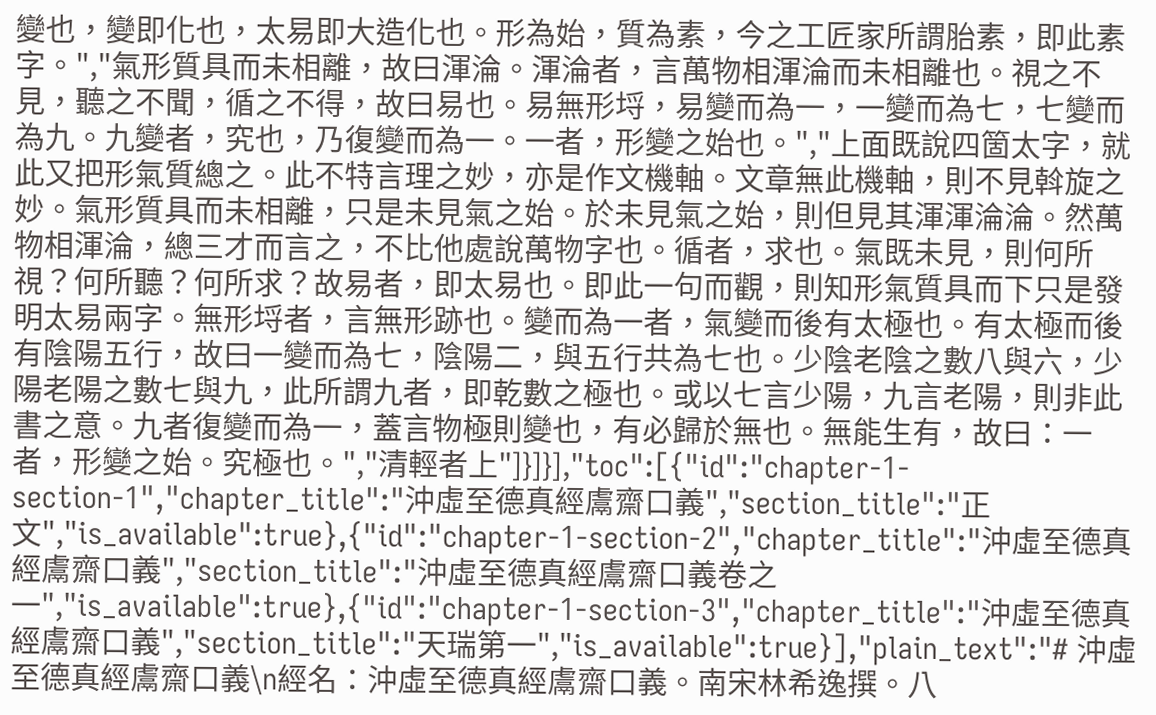變也，變即化也，太易即大造化也。形為始，質為素，今之工匠家所謂胎素，即此素字。","氣形質具而未相離，故曰渾淪。渾淪者，言萬物相渾淪而未相離也。視之不見，聽之不聞，循之不得，故曰易也。易無形埒，易變而為一，一變而為七，七變而為九。九變者，究也，乃復變而為一。一者，形變之始也。","上面既說四箇太字，就此又把形氣質總之。此不特言理之妙，亦是作文機軸。文章無此機軸，則不見斡旋之妙。氣形質具而未相離，只是未見氣之始。於未見氣之始，則但見其渾渾淪淪。然萬物相渾淪，總三才而言之，不比他處說萬物字也。循者，求也。氣既未見，則何所視？何所聽？何所求？故易者，即太易也。即此一句而觀，則知形氣質具而下只是發明太易兩字。無形埒者，言無形跡也。變而為一者，氣變而後有太極也。有太極而後有陰陽五行，故曰一變而為七，陰陽二，與五行共為七也。少陰老陰之數八與六，少陽老陽之數七與九，此所謂九者，即乾數之極也。或以七言少陽，九言老陽，則非此書之意。九者復變而為一，蓋言物極則變也，有必歸於無也。無能生有，故曰：一者，形變之始。究極也。","清輕者上"]}]}],"toc":[{"id":"chapter-1-section-1","chapter_title":"沖虛至德真經鬳齋口義","section_title":"正文","is_available":true},{"id":"chapter-1-section-2","chapter_title":"沖虛至德真經鬳齋口義","section_title":"沖虛至德真經鬳齋口義卷之一","is_available":true},{"id":"chapter-1-section-3","chapter_title":"沖虛至德真經鬳齋口義","section_title":"天瑞第一","is_available":true}],"plain_text":"# 沖虛至德真經鬳齋口義\n經名：沖虛至德真經鬳齋口義。南宋林希逸撰。八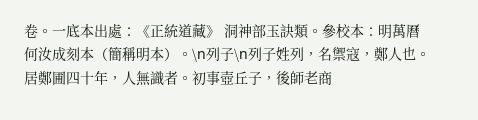卷。一底本出處：《正統道藏》 洞神部玉訣類。參校本：明萬曆何汝成刻本（簡稱明本）。\n列子\n列子姓列，名禦寇，鄭人也。居鄭圃四十年，人無識者。初事壺丘子，後師老商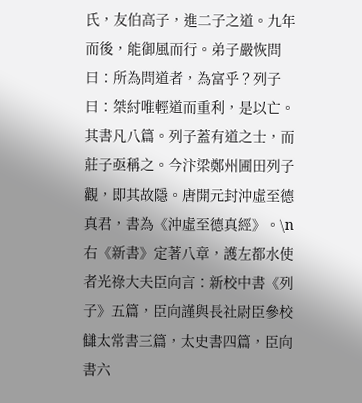氏，友伯高子，進二子之道。九年而後，能御風而行。弟子嚴恢問曰：所為問道者，為富乎？列子曰：桀紂唯輕道而重利，是以亡。其書凡八篇。列子蓋有道之士，而莊子亟稱之。今汴梁鄭州圃田列子觀，即其故隱。唐開元封沖虛至德真君，書為《沖虛至德真經》。\n右《新書》定著八章，護左都水使者光祿大夫臣向言：新校中書《列子》五篇，臣向謹與長社尉臣參校讎太常書三篇，太史書四篇，臣向書六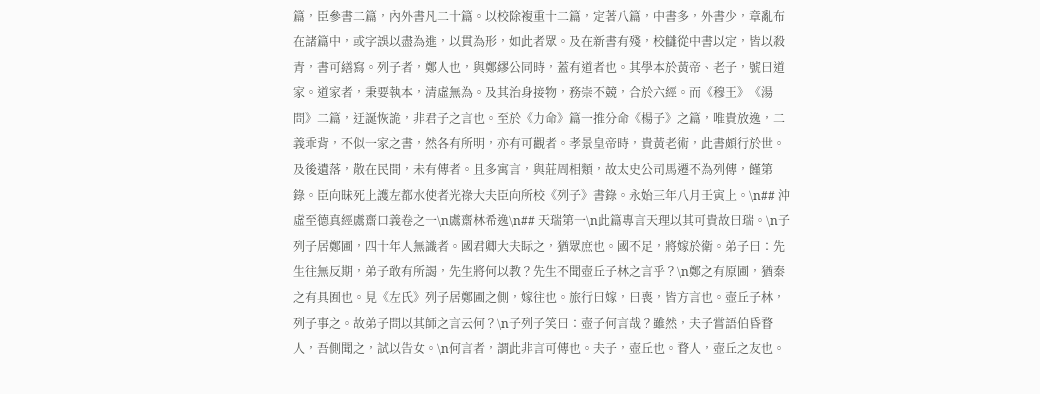篇，臣參書二篇，內外書凡二十篇。以校除複重十二篇，定著八篇，中書多，外書少，章亂布在諸篇中，或字誤以盡為進，以貫為形，如此者眾。及在新書有殘，校讎從中書以定，皆以殺青，書可繕寫。列子者，鄭人也，與鄭繆公同時，蓋有道者也。其學本於黃帝、老子，號曰道家。道家者，秉要執本，清虛無為。及其治身接物，務崇不競，合於六經。而《穆王》《湯問》二篇，迂誕恢詭，非君子之言也。至於《力命》篇一推分命《楊子》之篇，唯貴放逸，二義乖背，不似一家之書，然各有所明，亦有可觀者。孝景皇帝時，貴黃老術，此書頗行於世。及後遺落，散在民間，未有傳者。且多寓言，與莊周相類，故太史公司馬遷不為列傳，饉第錄。臣向昧死上護左都水使者光祿大夫臣向所校《列子》書錄。永始三年八月壬寅上。\n## 沖虛至德真經鬳齋口義卷之一\n鬳齋林希逸\n## 天瑞第一\n此篇專言天理以其可貴故曰瑞。\n子列子居鄭圃，四十年人無識者。國君卿大夫眎之，猶眾庶也。國不足，將嫁於衛。弟子曰：先生往無反期，弟子敢有所謁，先生將何以教？先生不聞壺丘子林之言乎？\n鄭之有原圃，猶秦之有具囿也。見《左氏》列子居鄭圃之側，嫁往也。旅行曰嫁，曰喪，皆方言也。壺丘子林，列子事之。故弟子問以其師之言云何？\n子列子笑曰：壺子何言哉？雖然，夫子嘗語伯昏瞀人，吾側聞之，試以告女。\n何言者，謂此非言可傳也。夫子，壺丘也。瞀人，壺丘之友也。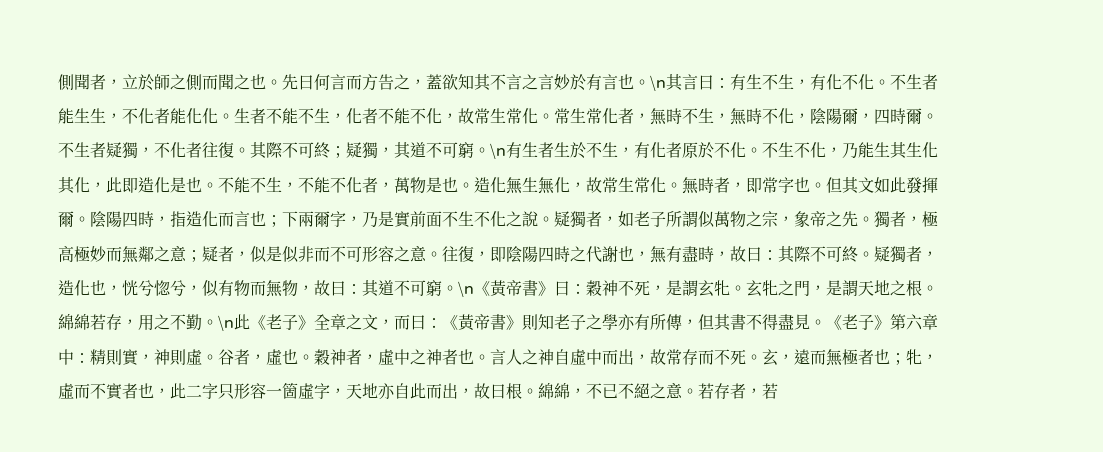側聞者，立於師之側而聞之也。先曰何言而方告之，蓋欲知其不言之言妙於有言也。\n其言曰：有生不生，有化不化。不生者能生生，不化者能化化。生者不能不生，化者不能不化，故常生常化。常生常化者，無時不生，無時不化，陰陽爾，四時爾。不生者疑獨，不化者往復。其際不可終；疑獨，其道不可窮。\n有生者生於不生，有化者原於不化。不生不化，乃能生其生化其化，此即造化是也。不能不生，不能不化者，萬物是也。造化無生無化，故常生常化。無時者，即常字也。但其文如此發揮爾。陰陽四時，指造化而言也；下兩爾字，乃是實前面不生不化之說。疑獨者，如老子所謂似萬物之宗，象帝之先。獨者，極高極妙而無鄰之意；疑者，似是似非而不可形容之意。往復，即陰陽四時之代謝也，無有盡時，故曰：其際不可終。疑獨者，造化也，恍兮惚兮，似有物而無物，故曰：其道不可窮。\n《黃帝書》曰：穀神不死，是謂玄牝。玄牝之門，是謂天地之根。綿綿若存，用之不勤。\n此《老子》全章之文，而曰：《黃帝書》則知老子之學亦有所傳，但其書不得盡見。《老子》第六章中：精則實，神則虛。谷者，虛也。穀神者，虛中之神者也。言人之神自虛中而出，故常存而不死。玄，遠而無極者也；牝，虛而不實者也，此二字只形容一箇虛字，天地亦自此而出，故曰根。綿綿，不已不絕之意。若存者，若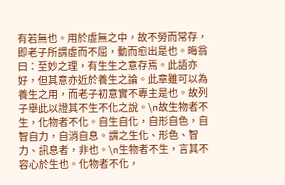有若無也。用於虛無之中，故不勞而常存，即老子所謂虛而不屈，動而愈出是也。晦翁曰：至妙之理，有生生之意存焉。此語亦好，但其意亦近於養生之論。此章雖可以為養生之用，而老子初意實不專主是也。故列子舉此以證其不生不化之說。\n故生物者不生，化物者不化。自生自化，自形自色，自智自力，自消自息。謂之生化、形色、智力、訊息者，非也。\n生物者不生，言其不容心於生也。化物者不化，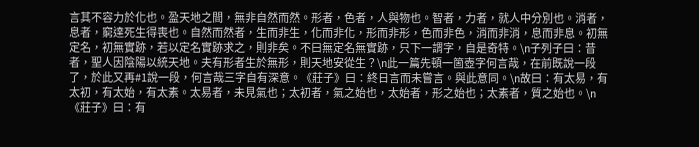言其不容力於化也。盈天地之間，無非自然而然。形者，色者，人與物也。智者，力者，就人中分別也。消者，息者，窮達死生得喪也。自然而然者，生而非生，化而非化，形而非形，色而非色，消而非消，息而非息。初無定名，初無實跡，若以定名實跡求之，則非矣。不曰無定名無實跡，只下一謂字，自是奇特。\n子列子曰：昔者，聖人因陰陽以統天地。夫有形者生於無形，則天地安從生？\n此一篇先頓一箇壺字何言哉，在前既說一段了，於此又再#1說一段，何言哉三字自有深意。《莊子》曰：終日言而未嘗言。與此意同。\n故曰：有太易，有太初，有太始，有太素。太易者，未見氣也；太初者，氣之始也，太始者，形之始也；太素者，質之始也。\n《莊子》曰：有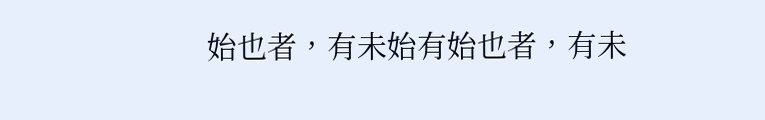始也者，有未始有始也者，有未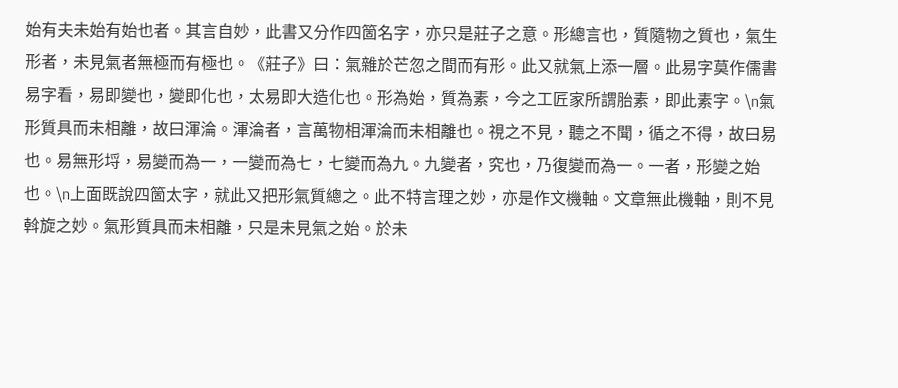始有夫未始有始也者。其言自妙，此書又分作四箇名字，亦只是莊子之意。形總言也，質隨物之質也，氣生形者，未見氣者無極而有極也。《莊子》曰：氣雜於芒忽之間而有形。此又就氣上添一層。此易字莫作儒書易字看，易即變也，變即化也，太易即大造化也。形為始，質為素，今之工匠家所謂胎素，即此素字。\n氣形質具而未相離，故曰渾淪。渾淪者，言萬物相渾淪而未相離也。視之不見，聽之不聞，循之不得，故曰易也。易無形埒，易變而為一，一變而為七，七變而為九。九變者，究也，乃復變而為一。一者，形變之始也。\n上面既說四箇太字，就此又把形氣質總之。此不特言理之妙，亦是作文機軸。文章無此機軸，則不見斡旋之妙。氣形質具而未相離，只是未見氣之始。於未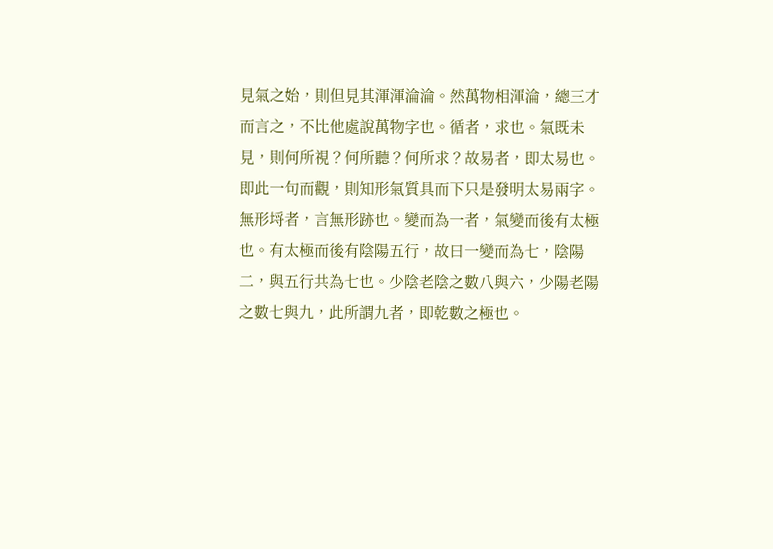見氣之始，則但見其渾渾淪淪。然萬物相渾淪，總三才而言之，不比他處說萬物字也。循者，求也。氣既未見，則何所視？何所聽？何所求？故易者，即太易也。即此一句而觀，則知形氣質具而下只是發明太易兩字。無形埒者，言無形跡也。變而為一者，氣變而後有太極也。有太極而後有陰陽五行，故曰一變而為七，陰陽二，與五行共為七也。少陰老陰之數八與六，少陽老陽之數七與九，此所謂九者，即乾數之極也。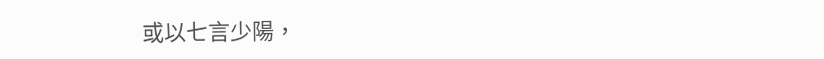或以七言少陽，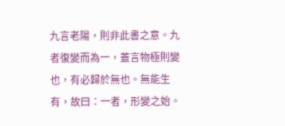九言老陽，則非此書之意。九者復變而為一，蓋言物極則變也，有必歸於無也。無能生有，故曰：一者，形變之始。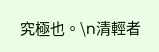究極也。\n清輕者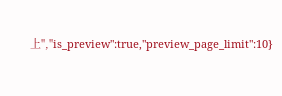上","is_preview":true,"preview_page_limit":10}